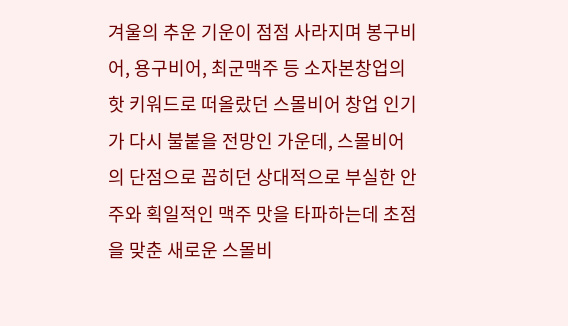겨울의 추운 기운이 점점 사라지며 봉구비어, 용구비어, 최군맥주 등 소자본창업의 핫 키워드로 떠올랐던 스몰비어 창업 인기가 다시 불붙을 전망인 가운데, 스몰비어의 단점으로 꼽히던 상대적으로 부실한 안주와 획일적인 맥주 맛을 타파하는데 초점을 맞춘 새로운 스몰비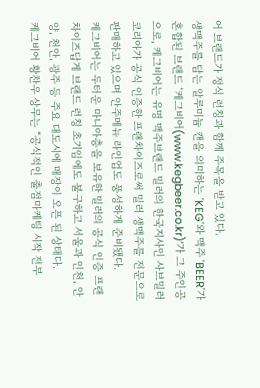어 브랜드가 정식 런칭과 함께 주목을 받고 있다.
생맥주를 담는 알루미늄 캔을 의미하는 'KEG'와 맥주 'BEER'가 혼합된 브랜드 ‘케그비어(www.kegbeer.co.kr)’가 그 주인공으로, 케그비어는 유명 맥주브랜드 밀러의 한국지사인 사브밀러코리아가 공식 인증한 프랜차이즈로써 밀러 생맥주를 전문으로 판매하고 있으며 안주메뉴 라인업도 풍성하게 준비됐다.
케그비어는 두터운 마니아층을 보유한 밀러의 공식 인증 프랜차이즈답게 브랜드 런칭 초기임에도 불구하고 서울과 인천, 안양, 천안, 광주 등 주요 대도시에 매장이 오픈 된 상태다.
케그비어 황찬우 상무는 “공식적인 출점마케팅 시작 전부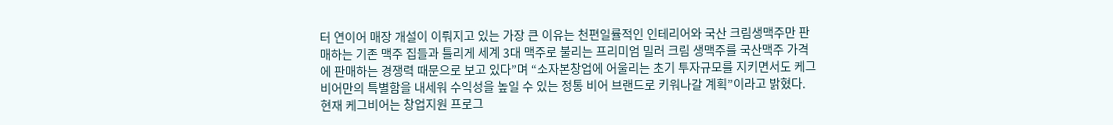터 연이어 매장 개설이 이뤄지고 있는 가장 큰 이유는 천편일률적인 인테리어와 국산 크림생맥주만 판매하는 기존 맥주 집들과 틀리게 세계 3대 맥주로 불리는 프리미엄 밀러 크림 생맥주를 국산맥주 가격에 판매하는 경쟁력 때문으로 보고 있다”며 “소자본창업에 어울리는 초기 투자규모를 지키면서도 케그비어만의 특별함을 내세워 수익성을 높일 수 있는 정통 비어 브랜드로 키워나갈 계획”이라고 밝혔다.
현재 케그비어는 창업지원 프로그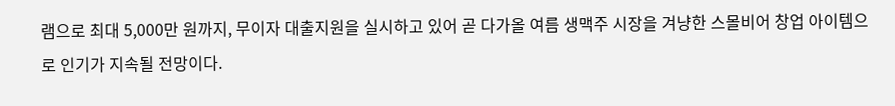램으로 최대 5,000만 원까지, 무이자 대출지원을 실시하고 있어 곧 다가올 여름 생맥주 시장을 겨냥한 스몰비어 창업 아이템으로 인기가 지속될 전망이다.